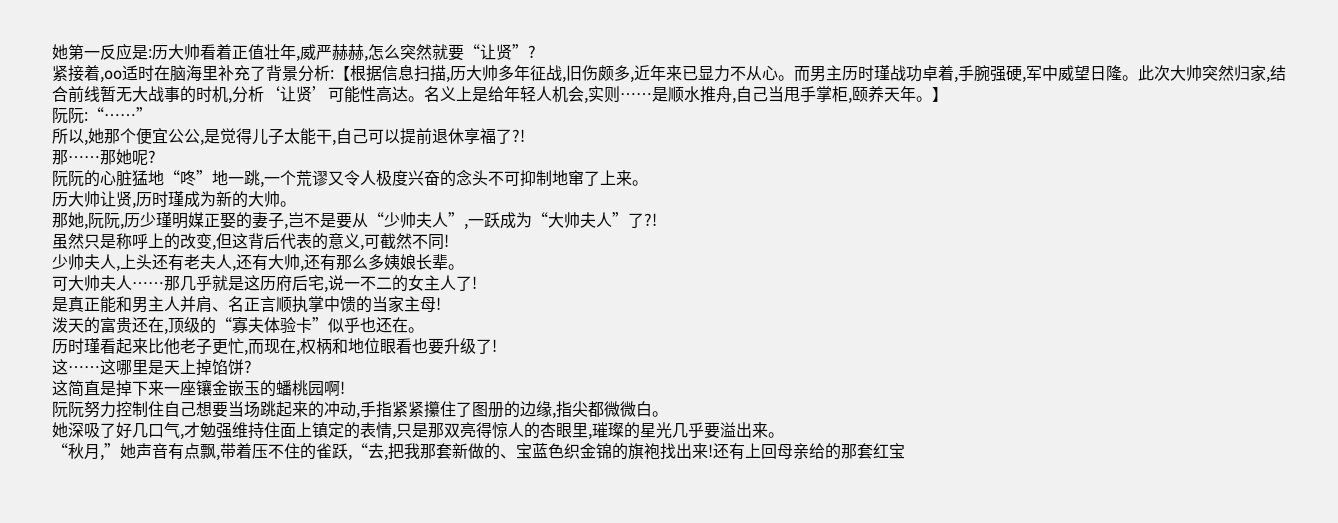她第一反应是:历大帅看着正值壮年,威严赫赫,怎么突然就要“让贤”?
紧接着,oo适时在脑海里补充了背景分析:【根据信息扫描,历大帅多年征战,旧伤颇多,近年来已显力不从心。而男主历时瑾战功卓着,手腕强硬,军中威望日隆。此次大帅突然归家,结合前线暂无大战事的时机,分析‘让贤’可能性高达。名义上是给年轻人机会,实则……是顺水推舟,自己当甩手掌柜,颐养天年。】
阮阮:“……”
所以,她那个便宜公公,是觉得儿子太能干,自己可以提前退休享福了?!
那……那她呢?
阮阮的心脏猛地“咚”地一跳,一个荒谬又令人极度兴奋的念头不可抑制地窜了上来。
历大帅让贤,历时瑾成为新的大帅。
那她,阮阮,历少瑾明媒正娶的妻子,岂不是要从“少帅夫人”,一跃成为“大帅夫人”了?!
虽然只是称呼上的改变,但这背后代表的意义,可截然不同!
少帅夫人,上头还有老夫人,还有大帅,还有那么多姨娘长辈。
可大帅夫人……那几乎就是这历府后宅,说一不二的女主人了!
是真正能和男主人并肩、名正言顺执掌中馈的当家主母!
泼天的富贵还在,顶级的“寡夫体验卡”似乎也还在。
历时瑾看起来比他老子更忙,而现在,权柄和地位眼看也要升级了!
这……这哪里是天上掉馅饼?
这简直是掉下来一座镶金嵌玉的蟠桃园啊!
阮阮努力控制住自己想要当场跳起来的冲动,手指紧紧攥住了图册的边缘,指尖都微微白。
她深吸了好几口气,才勉强维持住面上镇定的表情,只是那双亮得惊人的杏眼里,璀璨的星光几乎要溢出来。
“秋月,”她声音有点飘,带着压不住的雀跃,“去,把我那套新做的、宝蓝色织金锦的旗袍找出来!还有上回母亲给的那套红宝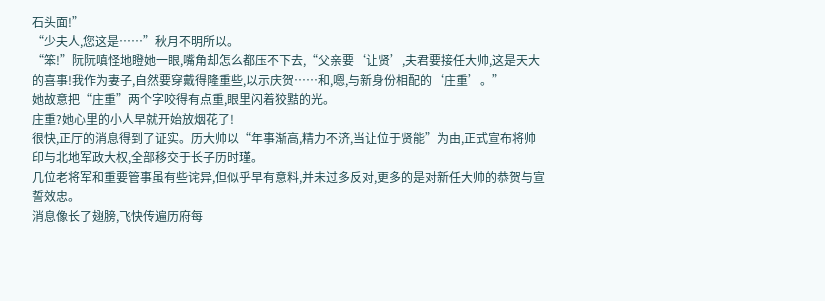石头面!”
“少夫人,您这是……”秋月不明所以。
“笨!”阮阮嗔怪地瞪她一眼,嘴角却怎么都压不下去,“父亲要‘让贤’,夫君要接任大帅,这是天大的喜事!我作为妻子,自然要穿戴得隆重些,以示庆贺……和,嗯,与新身份相配的‘庄重’。”
她故意把“庄重”两个字咬得有点重,眼里闪着狡黠的光。
庄重?她心里的小人早就开始放烟花了!
很快,正厅的消息得到了证实。历大帅以“年事渐高,精力不济,当让位于贤能”为由,正式宣布将帅印与北地军政大权,全部移交于长子历时瑾。
几位老将军和重要管事虽有些诧异,但似乎早有意料,并未过多反对,更多的是对新任大帅的恭贺与宣誓效忠。
消息像长了翅膀,飞快传遍历府每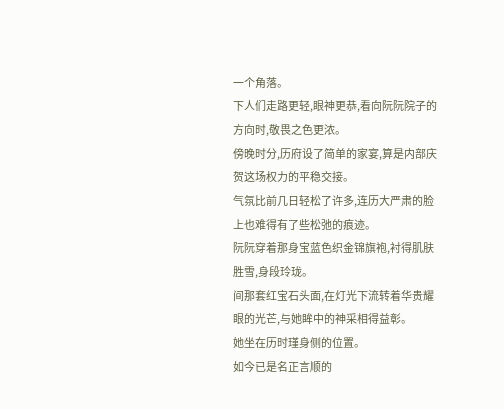一个角落。
下人们走路更轻,眼神更恭,看向阮阮院子的方向时,敬畏之色更浓。
傍晚时分,历府设了简单的家宴,算是内部庆贺这场权力的平稳交接。
气氛比前几日轻松了许多,连历大严肃的脸上也难得有了些松弛的痕迹。
阮阮穿着那身宝蓝色织金锦旗袍,衬得肌肤胜雪,身段玲珑。
间那套红宝石头面,在灯光下流转着华贵耀眼的光芒,与她眸中的神采相得益彰。
她坐在历时瑾身侧的位置。
如今已是名正言顺的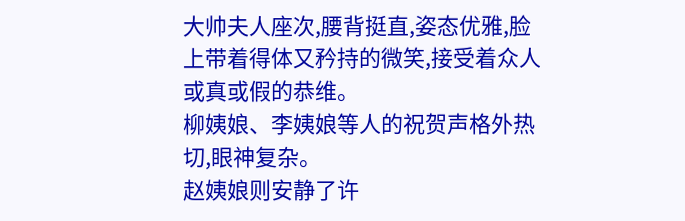大帅夫人座次,腰背挺直,姿态优雅,脸上带着得体又矜持的微笑,接受着众人或真或假的恭维。
柳姨娘、李姨娘等人的祝贺声格外热切,眼神复杂。
赵姨娘则安静了许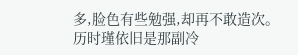多,脸色有些勉强,却再不敢造次。
历时瑾依旧是那副冷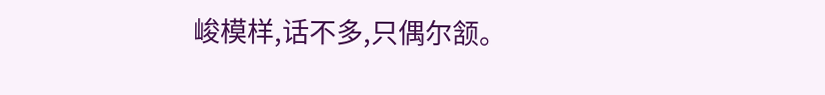峻模样,话不多,只偶尔颔。